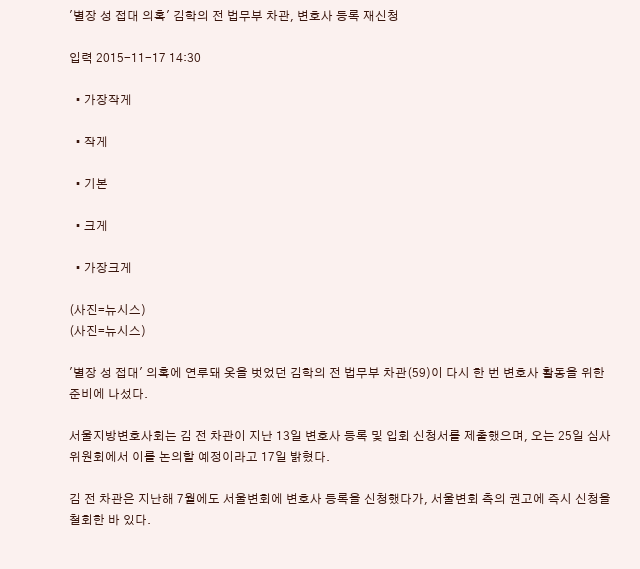'별장 성 접대 의혹' 김학의 전 법무부 차관, 변호사 등록 재신청

입력 2015-11-17 14:30

  • 가장작게

  • 작게

  • 기본

  • 크게

  • 가장크게

(사진=뉴시스)
(사진=뉴시스)

'별장 성 접대' 의혹에 연루돼 옷을 벗었던 김학의 전 법무부 차관(59)이 다시 한 번 변호사 활동을 위한 준비에 나섰다.

서울지방변호사회는 김 전 차관이 지난 13일 변호사 등록 및 입회 신청서를 제출했으며, 오는 25일 심사위원회에서 이를 논의할 예정이라고 17일 밝혔다.

김 전 차관은 지난해 7월에도 서울변회에 변호사 등록을 신청했다가, 서울변회 측의 권고에 즉시 신청을 철회한 바 있다.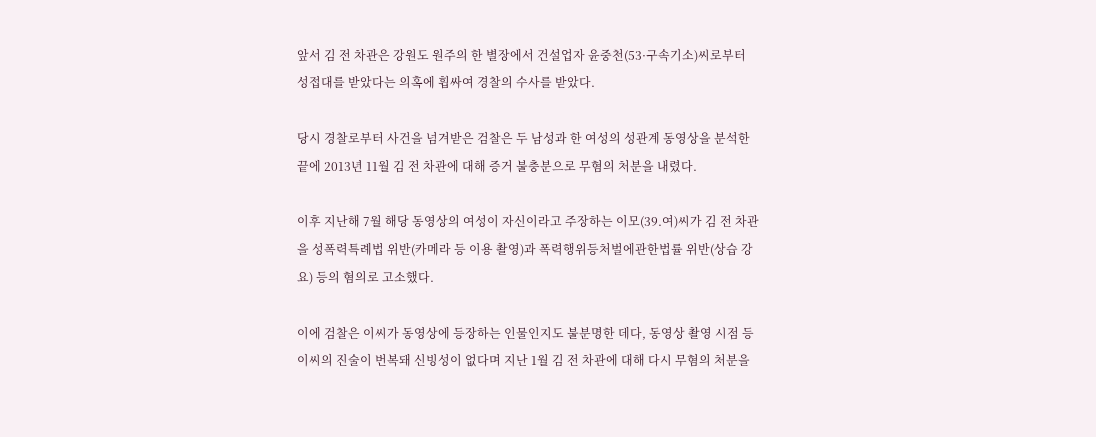앞서 김 전 차관은 강원도 원주의 한 별장에서 건설업자 윤중천(53·구속기소)씨로부터 성접대를 받았다는 의혹에 휩싸여 경찰의 수사를 받았다.

당시 경찰로부터 사건을 넘겨받은 검찰은 두 남성과 한 여성의 성관계 동영상을 분석한 끝에 2013년 11월 김 전 차관에 대해 증거 불충분으로 무혐의 처분을 내렸다.

이후 지난해 7월 해당 동영상의 여성이 자신이라고 주장하는 이모(39.여)씨가 김 전 차관을 성폭력특례법 위반(카메라 등 이용 촬영)과 폭력행위등처벌에관한법률 위반(상습 강요) 등의 혐의로 고소했다.

이에 검찰은 이씨가 동영상에 등장하는 인물인지도 불분명한 데다, 동영상 촬영 시점 등 이씨의 진술이 번복돼 신빙성이 없다며 지난 1월 김 전 차관에 대해 다시 무혐의 처분을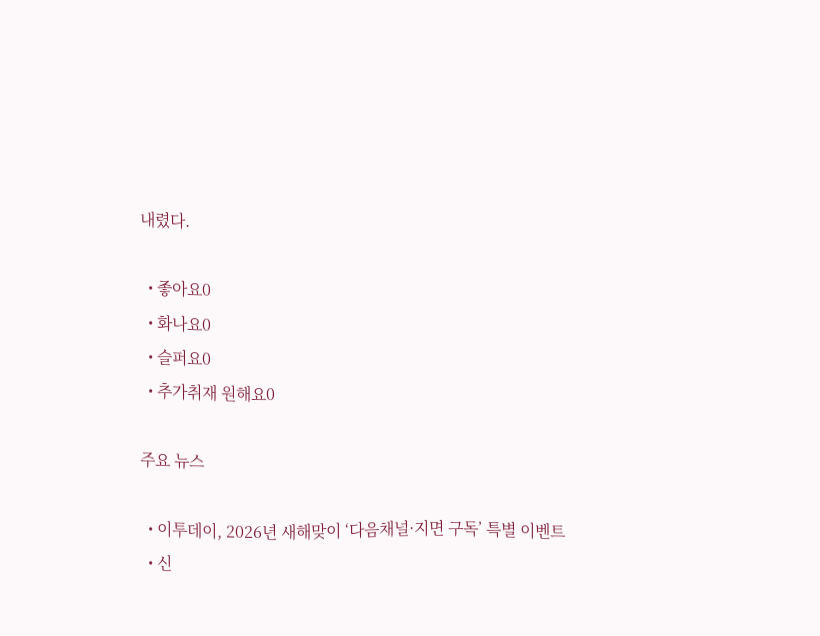내렸다.

  • 좋아요0
  • 화나요0
  • 슬퍼요0
  • 추가취재 원해요0

주요 뉴스

  • 이투데이, 2026년 새해맞이 ‘다음채널·지면 구독’ 특별 이벤트
  • 신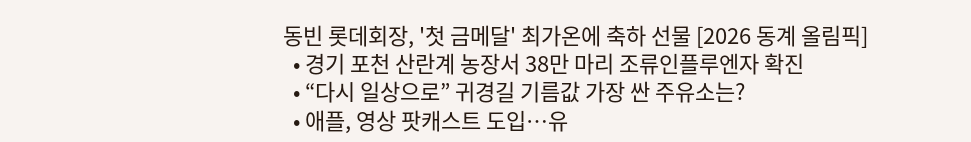동빈 롯데회장, '첫 금메달' 최가온에 축하 선물 [2026 동계 올림픽]
  • 경기 포천 산란계 농장서 38만 마리 조류인플루엔자 확진
  • “다시 일상으로” 귀경길 기름값 가장 싼 주유소는?
  • 애플, 영상 팟캐스트 도입…유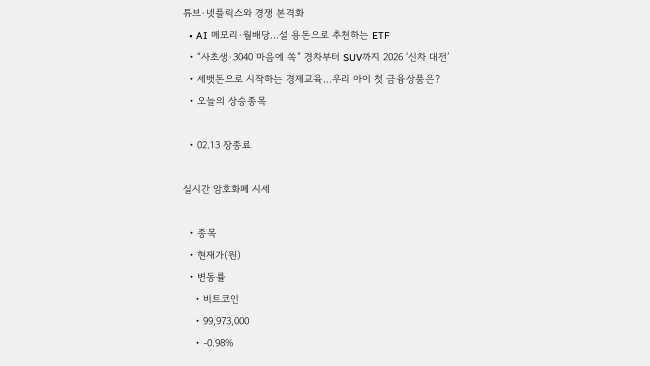튜브·넷플릭스와 경쟁 본격화
  • AI 메모리·월배당…설 용돈으로 추천하는 ETF
  • “사초생·3040 마음에 쏙” 경차부터 SUV까지 2026 ‘신차 대전’
  • 세뱃돈으로 시작하는 경제교육…우리 아이 첫 금융상품은?
  • 오늘의 상승종목

  • 02.13 장종료

실시간 암호화폐 시세

  • 종목
  • 현재가(원)
  • 변동률
    • 비트코인
    • 99,973,000
    • -0.98%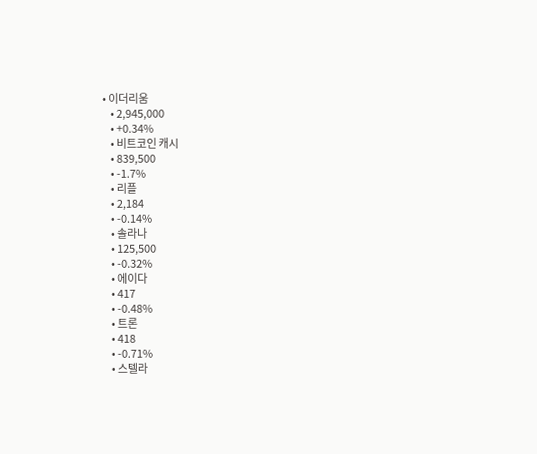• 이더리움
    • 2,945,000
    • +0.34%
    • 비트코인 캐시
    • 839,500
    • -1.7%
    • 리플
    • 2,184
    • -0.14%
    • 솔라나
    • 125,500
    • -0.32%
    • 에이다
    • 417
    • -0.48%
    • 트론
    • 418
    • -0.71%
    • 스텔라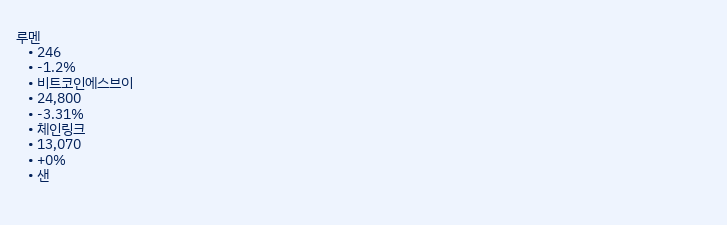루멘
    • 246
    • -1.2%
    • 비트코인에스브이
    • 24,800
    • -3.31%
    • 체인링크
    • 13,070
    • +0%
    • 샌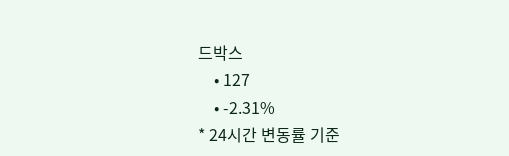드박스
    • 127
    • -2.31%
* 24시간 변동률 기준